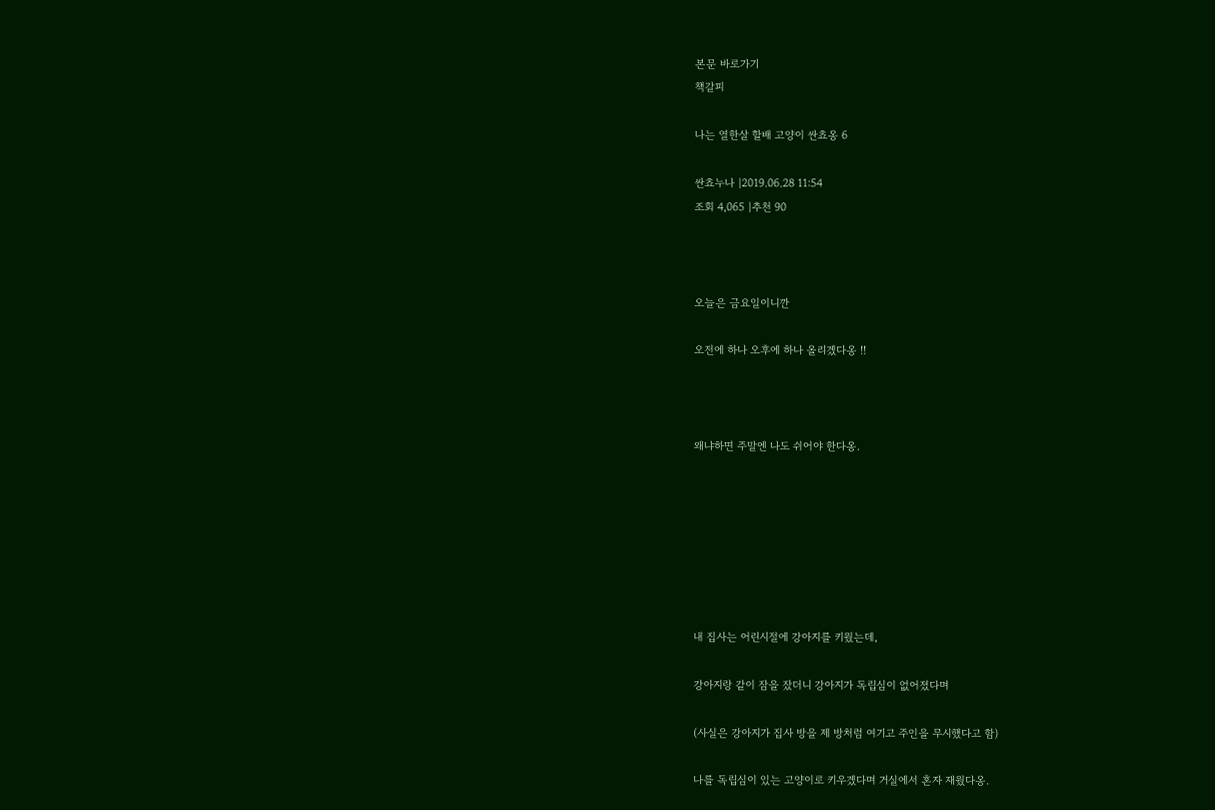본문 바로가기
책갈피

나는 열한살 할배 고양이 싼쵸옹 6

싼쵸누나 |2019.06.28 11:54
조회 4,065 |추천 90



오늘은 금요일이니깐

오전에 하나 오후에 하나 올리겠다옹 !!



왜냐하면 주말엔 나도 쉬어야 한다옹.







내 집사는 어린시절에 강아지를 키웠는데,

강아지랑 같이 잠을 잤더니 강아지가 독립심이 없어졌다며

(사실은 강아지가 집사 방을 제 방처럼 여기고 주인을 무시했다고 함)

나를 독립심이 있는 고양이로 키우겠다며 거실에서 혼자 재웠다옹.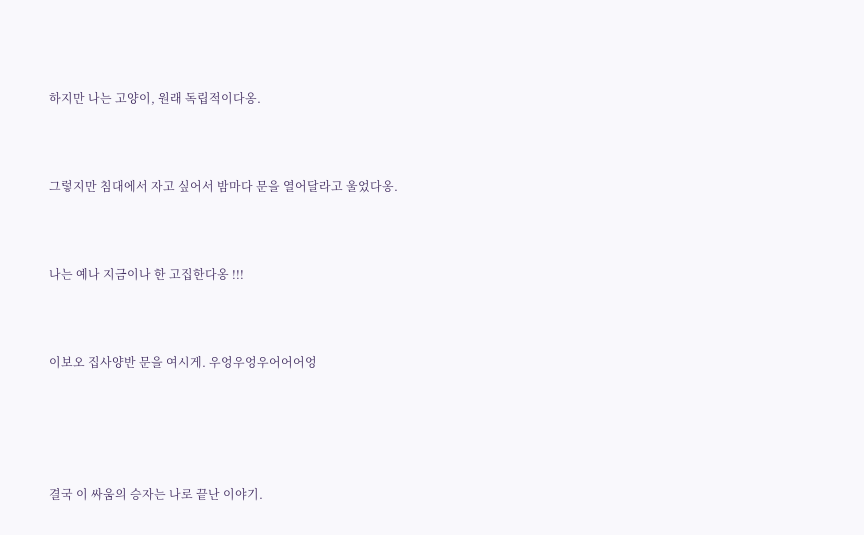하지만 나는 고양이, 원래 독립적이다옹.



그렇지만 침대에서 자고 싶어서 밤마다 문을 열어달라고 울었다옹.



나는 예나 지금이나 한 고집한다옹 !!!



이보오 집사양반 문을 여시게. 우엉우엉우어어어엉





결국 이 싸움의 승자는 나로 끝난 이야기.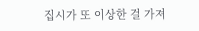집시가 또 이상한 걸 가져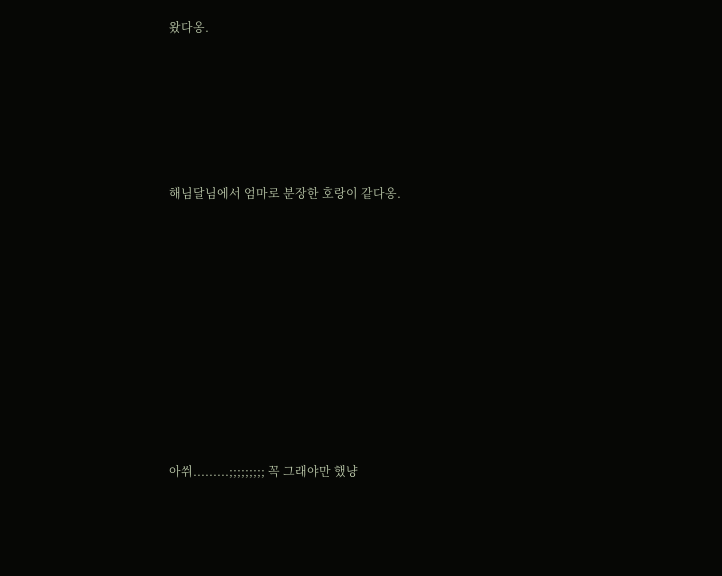왔다옹.





해님달님에서 엄마로 분장한 호랑이 같다옹.









아쒸.........;;;;;;;;; 꼭 그래야만 했냥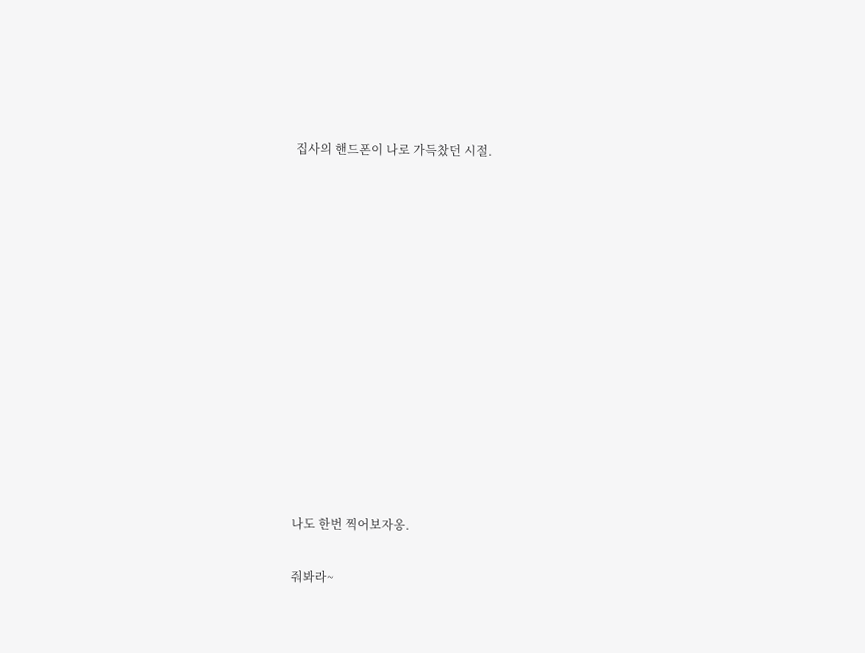집사의 핸드폰이 나로 가득찼던 시절.













나도 한번 찍어보자옹.

줘봐라~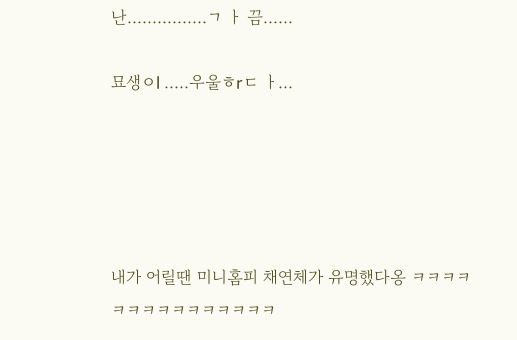난................ㄱ ㅏ 끔......

묘생ㅇl .....우울ㅎrㄷ ㅏ...





내가 어릴땐 미니홈피 채연체가 유명했다옹 ㅋㅋㅋㅋㅋㅋㅋㅋㅋㅋㅋㅋㅋㅋㅋ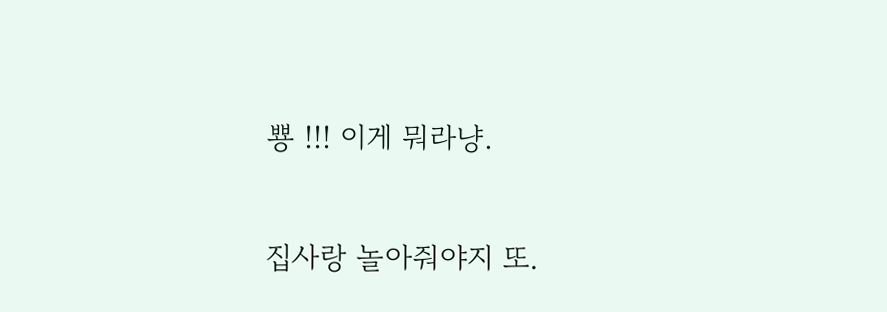뿅 !!! 이게 뭐라냥.

집사랑 놀아줘야지 또.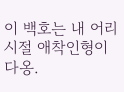이 백호는 내 어리시절 애착인형이다옹.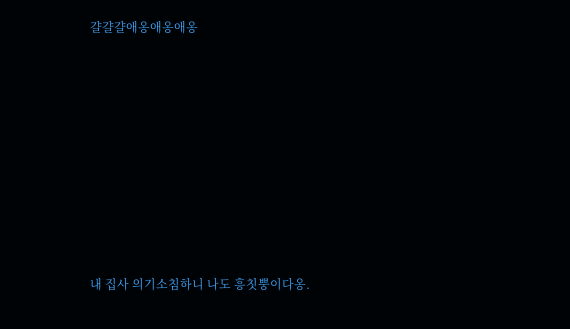걀걀걀애옹애옹애옹













내 집사 의기소침하니 나도 흥칫뿡이다옹.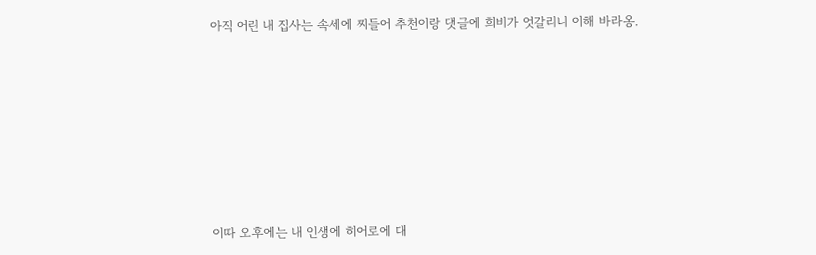아직 어린 내 집사는 속세에 찌들어 추천이랑 댓글에 희비가 엇갈리니 이해 바라옹.











이따 오후에는 내 인생에 히어로에 대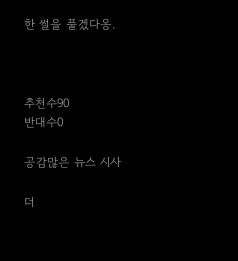한 썰을 풀겠다옹.



추천수90
반대수0

공감많은 뉴스 시사

더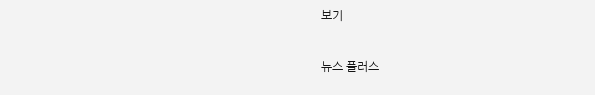보기

뉴스 플러스